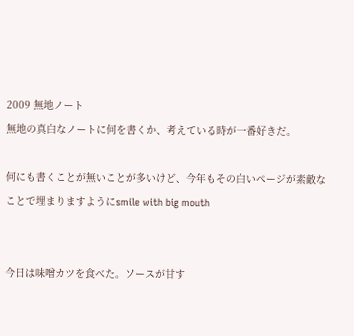2009 無地ノート
無地の真白なノートに何を書くか、考えている時が一番好きだ。

何にも書くことが無いことが多いけど、今年もその白いページが素敵なことで埋まりますようにsmile with big mouth


今日は味噌カツを食べた。ソースが甘す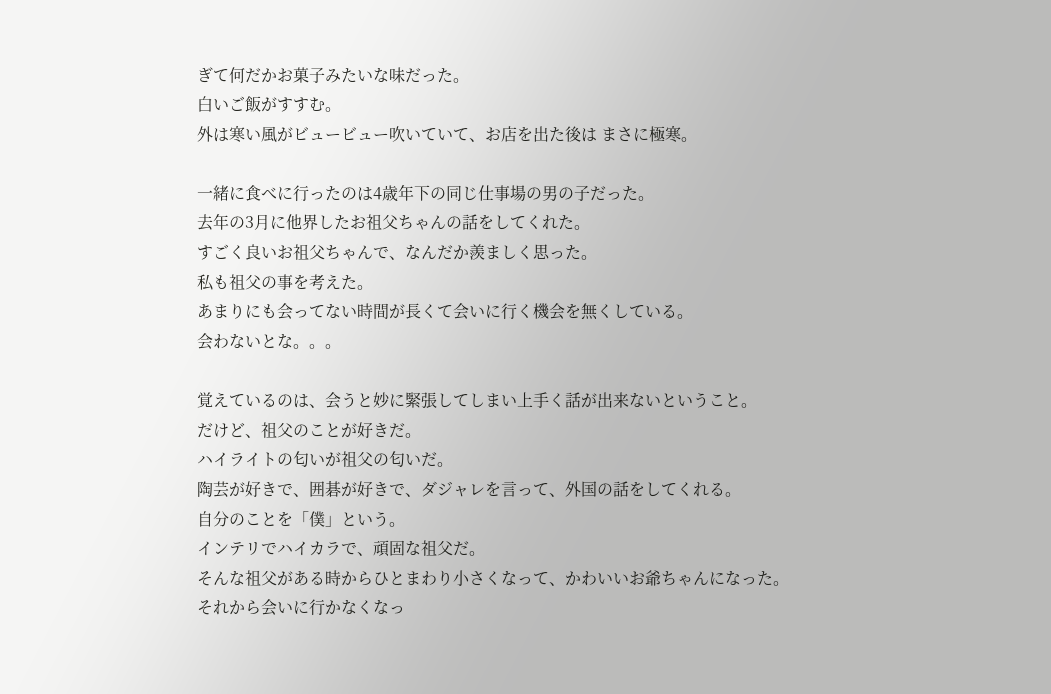ぎて何だかお菓子みたいな味だった。
白いご飯がすすむ。
外は寒い風がビュービュー吹いていて、お店を出た後は まさに極寒。

一緒に食べに行ったのは4歳年下の同じ仕事場の男の子だった。
去年の3月に他界したお祖父ちゃんの話をしてくれた。
すごく良いお祖父ちゃんで、なんだか羨ましく思った。
私も祖父の事を考えた。
あまりにも会ってない時間が長くて会いに行く機会を無くしている。
会わないとな。。。

覚えているのは、会うと妙に緊張してしまい上手く話が出来ないということ。
だけど、祖父のことが好きだ。
ハイライトの匂いが祖父の匂いだ。
陶芸が好きで、囲碁が好きで、ダジャレを言って、外国の話をしてくれる。
自分のことを「僕」という。
インテリでハイカラで、頑固な祖父だ。
そんな祖父がある時からひとまわり小さくなって、かわいいお爺ちゃんになった。
それから会いに行かなくなっ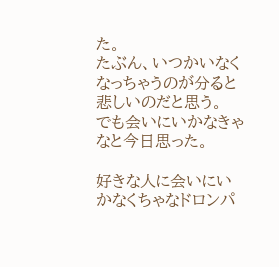た。
たぶん、いつかいなくなっちゃうのが分ると悲しいのだと思う。
でも会いにいかなきゃなと今日思った。

好きな人に会いにいかなくちゃなドロンパ